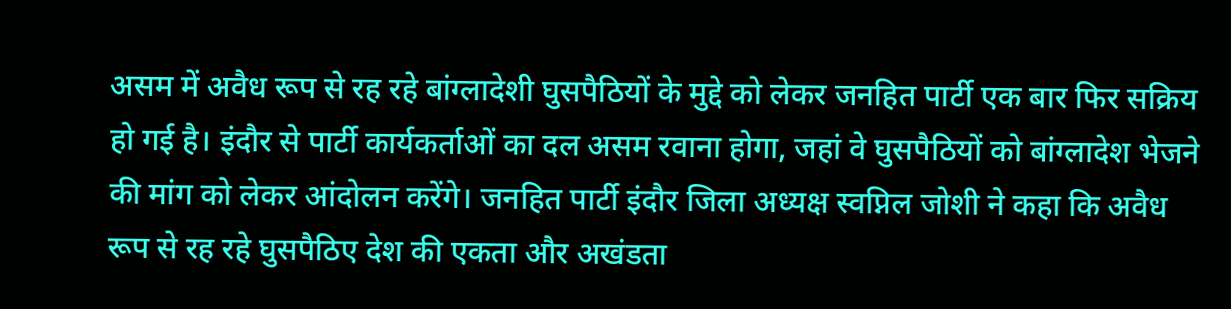असम में अवैध रूप से रह रहे बांग्लादेशी घुसपैठियों के मुद्दे को लेकर जनहित पार्टी एक बार फिर सक्रिय हो गई है। इंदौर से पार्टी कार्यकर्ताओं का दल असम रवाना होगा, जहां वे घुसपैठियों को बांग्लादेश भेजने की मांग को लेकर आंदोलन करेंगे। जनहित पार्टी इंदौर जिला अध्यक्ष स्वप्निल जोशी ने कहा कि अवैध रूप से रह रहे घुसपैठिए देश की एकता और अखंडता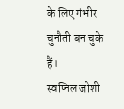के लिए गंभीर चुनौती बन चुके हैं।
स्वप्निल जोशी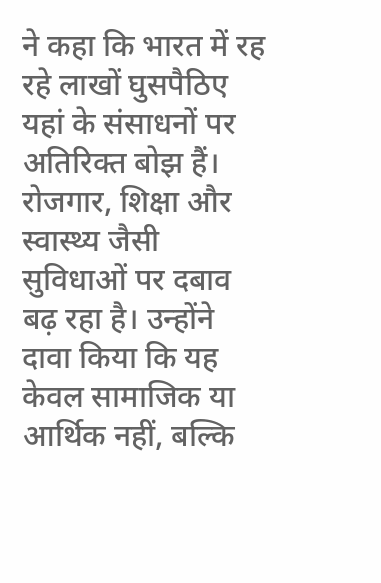ने कहा कि भारत में रह रहे लाखों घुसपैठिए यहां के संसाधनों पर अतिरिक्त बोझ हैं। रोजगार, शिक्षा और स्वास्थ्य जैसी सुविधाओं पर दबाव बढ़ रहा है। उन्होंने दावा किया कि यह केवल सामाजिक या आर्थिक नहीं, बल्कि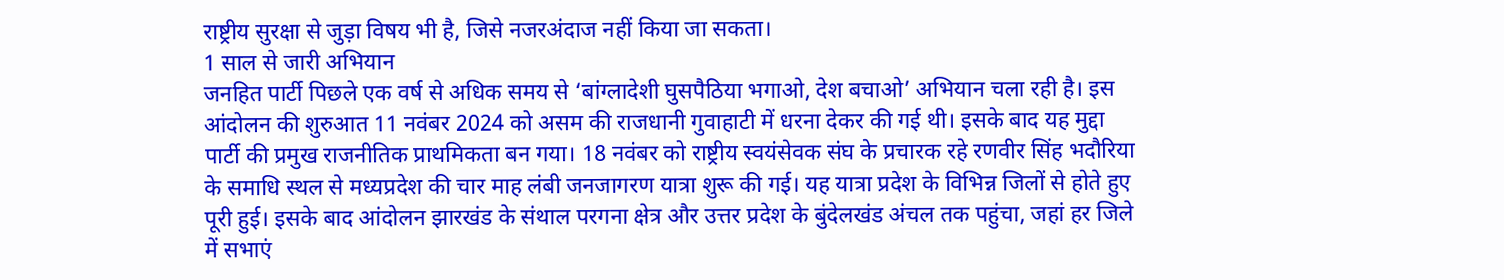राष्ट्रीय सुरक्षा से जुड़ा विषय भी है, जिसे नजरअंदाज नहीं किया जा सकता।
1 साल से जारी अभियान
जनहित पार्टी पिछले एक वर्ष से अधिक समय से ‘बांग्लादेशी घुसपैठिया भगाओ, देश बचाओ’ अभियान चला रही है। इस आंदोलन की शुरुआत 11 नवंबर 2024 को असम की राजधानी गुवाहाटी में धरना देकर की गई थी। इसके बाद यह मुद्दा पार्टी की प्रमुख राजनीतिक प्राथमिकता बन गया। 18 नवंबर को राष्ट्रीय स्वयंसेवक संघ के प्रचारक रहे रणवीर सिंह भदौरिया के समाधि स्थल से मध्यप्रदेश की चार माह लंबी जनजागरण यात्रा शुरू की गई। यह यात्रा प्रदेश के विभिन्न जिलों से होते हुए पूरी हुई। इसके बाद आंदोलन झारखंड के संथाल परगना क्षेत्र और उत्तर प्रदेश के बुंदेलखंड अंचल तक पहुंचा, जहां हर जिले में सभाएं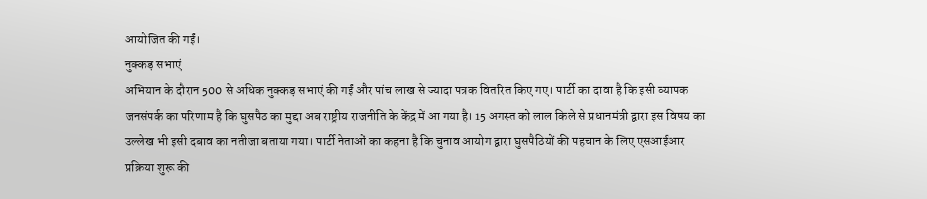आयोजित की गईं।
नुक्कड़ सभाएं
अभियान के दौरान 500 से अधिक नुक्कड़ सभाएं की गईं और पांच लाख से ज्यादा पत्रक वितरित किए गए। पार्टी का दावा है कि इसी व्यापक जनसंपर्क का परिणाम है कि घुसपैठ का मुद्दा अब राष्ट्रीय राजनीति के केंद्र में आ गया है। 15 अगस्त को लाल किले से प्रधानमंत्री द्वारा इस विषय का उल्लेख भी इसी दबाव का नतीजा बताया गया। पार्टी नेताओं का कहना है कि चुनाव आयोग द्वारा घुसपैठियों की पहचान के लिए एसआईआर प्रक्रिया शुरू की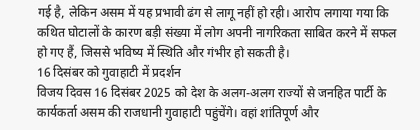गई है, लेकिन असम में यह प्रभावी ढंग से लागू नहीं हो रही। आरोप लगाया गया कि कथित घोटालों के कारण बड़ी संख्या में लोग अपनी नागरिकता साबित करने में सफल हो गए हैं, जिससे भविष्य में स्थिति और गंभीर हो सकती है।
16 दिसंबर को गुवाहाटी में प्रदर्शन
विजय दिवस 16 दिसंबर 2025 को देश के अलग-अलग राज्यों से जनहित पार्टी के कार्यकर्ता असम की राजधानी गुवाहाटी पहुंचेंगे। वहां शांतिपूर्ण और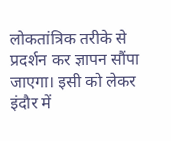लोकतांत्रिक तरीके से प्रदर्शन कर ज्ञापन सौंपा जाएगा। इसी को लेकर इंदौर में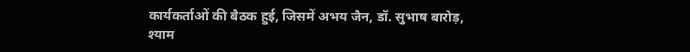कार्यकर्ताओं की बैठक हुई, जिसमें अभय जैन, डॉ. सुभाष बारोड़, श्याम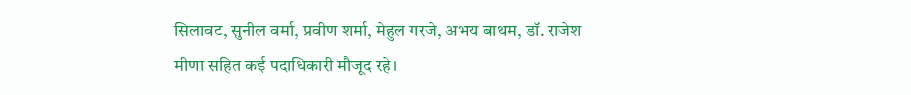सिलावट, सुनील वर्मा, प्रवीण शर्मा, मेहुल गरजे, अभय बाथम, डॉ. राजेश मीणा सहित कई पदाधिकारी मौजूद रहे।